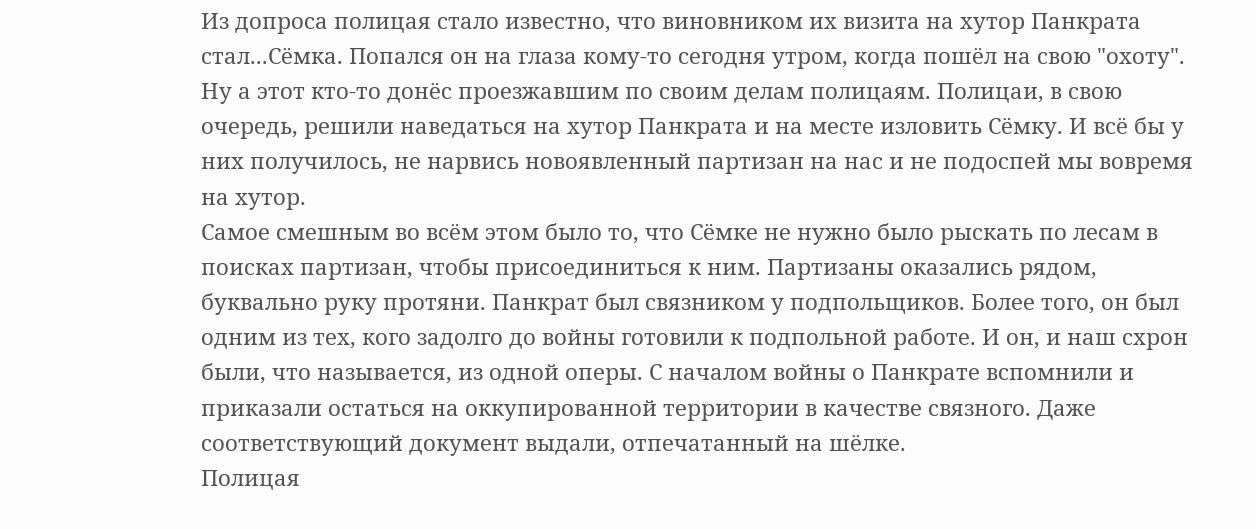Из допроса полицая стало известно, что виновником их визита на хутор Панкрата стал...Сёмка. Попался он на глаза кому-то сегодня утром, когда пошёл на свою "охоту". Ну а этот кто-то донёс проезжавшим по своим делам полицаям. Полицаи, в свою очередь, решили наведаться на хутор Панкрата и на месте изловить Сёмку. И всё бы у них получилось, не нарвись новоявленный партизан на нас и не подоспей мы вовремя на хутор.
Самое смешным во всём этом было то, что Сёмке не нужно было рыскать по лесам в поисках партизан, чтобы присоединиться к ним. Партизаны оказались рядом, буквально руку протяни. Панкрат был связником у подпольщиков. Более того, он был одним из тех, кого задолго до войны готовили к подпольной работе. И он, и наш схрон были, что называется, из одной оперы. С началом войны о Панкрате вспомнили и приказали остаться на оккупированной территории в качестве связного. Даже соответствующий документ выдали, отпечатанный на шёлке.
Полицая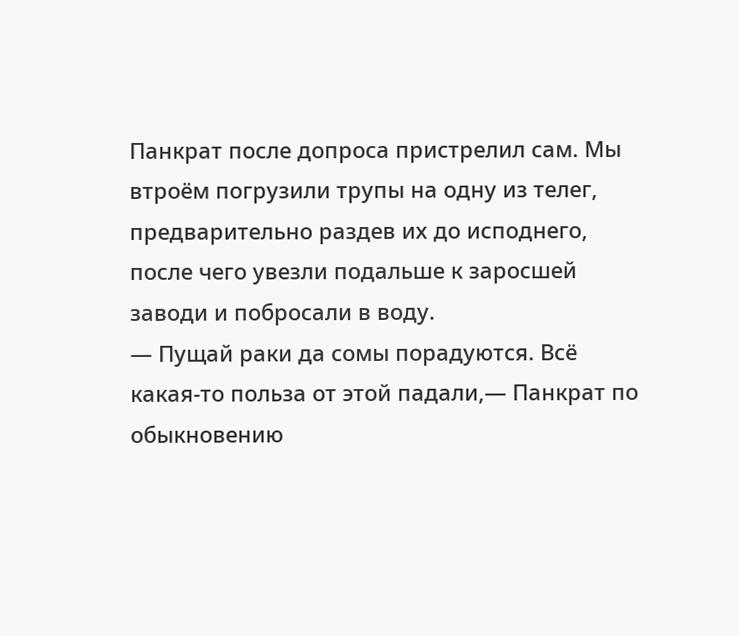Панкрат после допроса пристрелил сам. Мы втроём погрузили трупы на одну из телег, предварительно раздев их до исподнего, после чего увезли подальше к заросшей заводи и побросали в воду.
— Пущай раки да сомы порадуются. Всё какая-то польза от этой падали,— Панкрат по обыкновению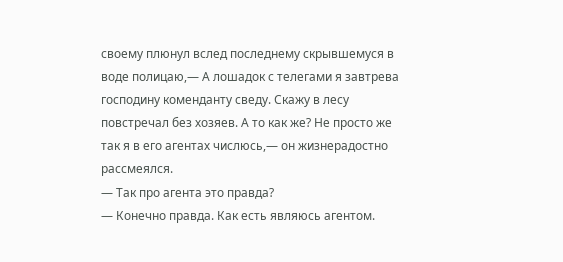своему плюнул вслед последнему скрывшемуся в воде полицаю,— А лошадок с телегами я завтрева господину коменданту сведу. Скажу в лесу повстречал без хозяев. А то как же? Не просто же так я в его агентах числюсь,— он жизнерадостно рассмеялся.
— Так про агента это правда?
— Конечно правда. Как есть являюсь агентом.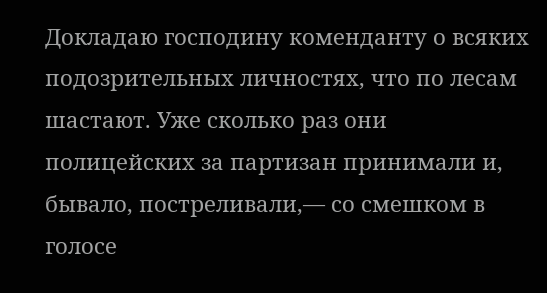Докладаю господину коменданту о всяких подозрительных личностях, что по лесам шастают. Уже сколько раз они полицейских за партизан принимали и, бывало, постреливали,— со смешком в голосе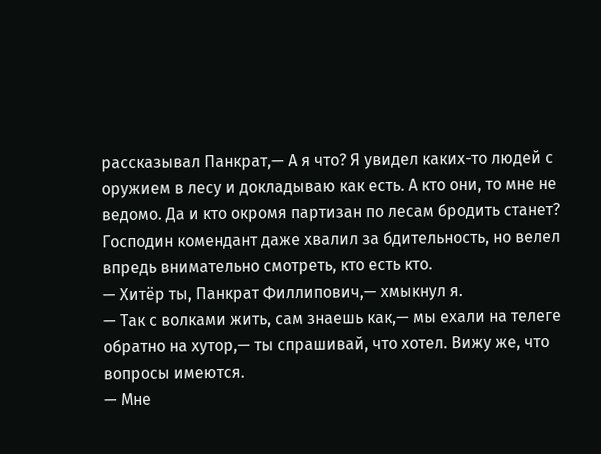рассказывал Панкрат,— А я что? Я увидел каких-то людей с оружием в лесу и докладываю как есть. А кто они, то мне не ведомо. Да и кто окромя партизан по лесам бродить станет? Господин комендант даже хвалил за бдительность, но велел впредь внимательно смотреть, кто есть кто.
— Хитёр ты, Панкрат Филлипович,— хмыкнул я.
— Так с волками жить, сам знаешь как,— мы ехали на телеге обратно на хутор,— ты спрашивай, что хотел. Вижу же, что вопросы имеются.
— Мне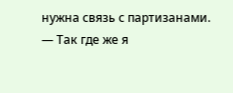нужна связь с партизанами.
— Так где же я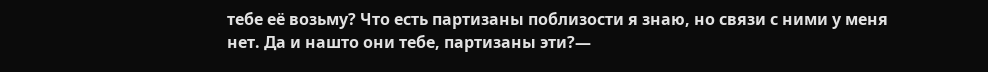тебе её возьму? Что есть партизаны поблизости я знаю, но связи с ними у меня нет. Да и нашто они тебе, партизаны эти?—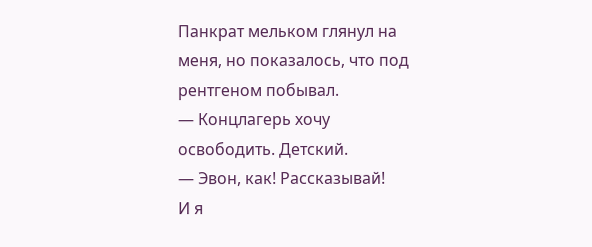Панкрат мельком глянул на меня, но показалось, что под рентгеном побывал.
— Концлагерь хочу освободить. Детский.
— Эвон, как! Рассказывай!
И я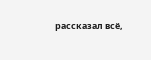рассказал всё,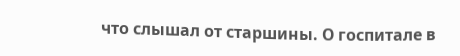что слышал от старшины. О госпитале в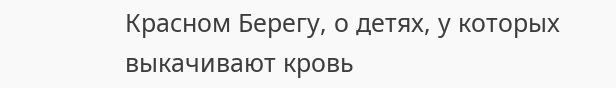Красном Берегу, о детях, у которых выкачивают кровь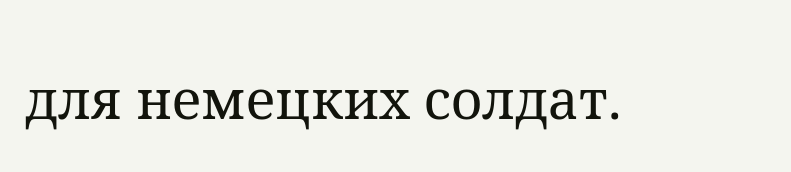для немецких солдат.